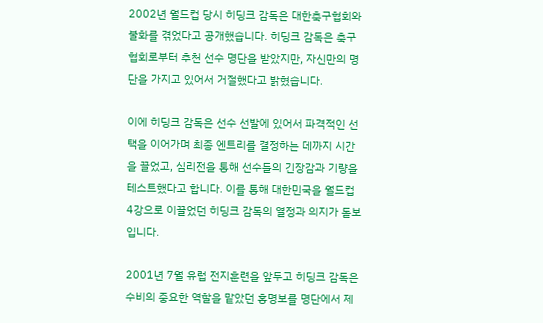2002년 월드컵 당시 히딩크 감독은 대한축구협회와 불화를 겪었다고 공개했습니다. 히딩크 감독은 축구 협회로부터 추천 선수 명단을 받았지만, 자신만의 명단을 가지고 있어서 거절했다고 밝혔습니다.

이에 히딩크 감독은 선수 선발에 있어서 파격적인 선택을 이어가며 최종 엔트리를 결정하는 데까지 시간을 끌었고, 심리전을 통해 선수들의 긴장감과 기량을 테스트했다고 합니다. 이를 통해 대한민국을 월드컵 4강으로 이끌었던 히딩크 감독의 열정과 의지가 돋보입니다.

2001년 7월 유럽 전지훈련을 앞두고 히딩크 감독은 수비의 중요한 역할을 맡았던 홍명보를 명단에서 제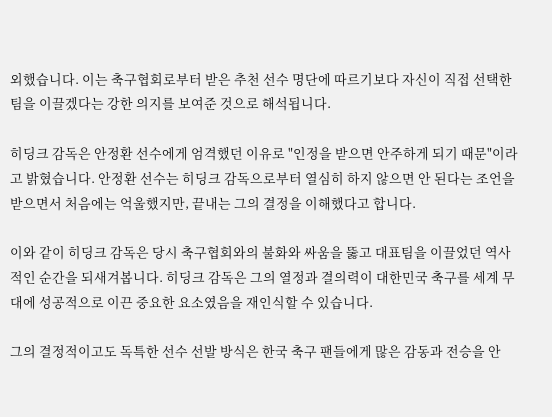외했습니다. 이는 축구협회로부터 받은 추천 선수 명단에 따르기보다 자신이 직접 선택한 팀을 이끌겠다는 강한 의지를 보여준 것으로 해석됩니다.

히딩크 감독은 안정환 선수에게 엄격했던 이유로 "인정을 받으면 안주하게 되기 때문"이라고 밝혔습니다. 안정환 선수는 히딩크 감독으로부터 열심히 하지 않으면 안 된다는 조언을 받으면서 처음에는 억울했지만, 끝내는 그의 결정을 이해했다고 합니다.

이와 같이 히딩크 감독은 당시 축구협회와의 불화와 싸움을 뚫고 대표팀을 이끌었던 역사적인 순간을 되새겨봅니다. 히딩크 감독은 그의 열정과 결의력이 대한민국 축구를 세계 무대에 성공적으로 이끈 중요한 요소였음을 재인식할 수 있습니다.

그의 결정적이고도 독특한 선수 선발 방식은 한국 축구 팬들에게 많은 감동과 전승을 안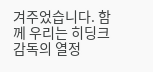겨주었습니다. 함께 우리는 히딩크 감독의 열정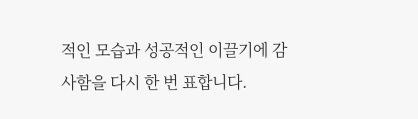적인 모습과 성공적인 이끌기에 감사함을 다시 한 번 표합니다.